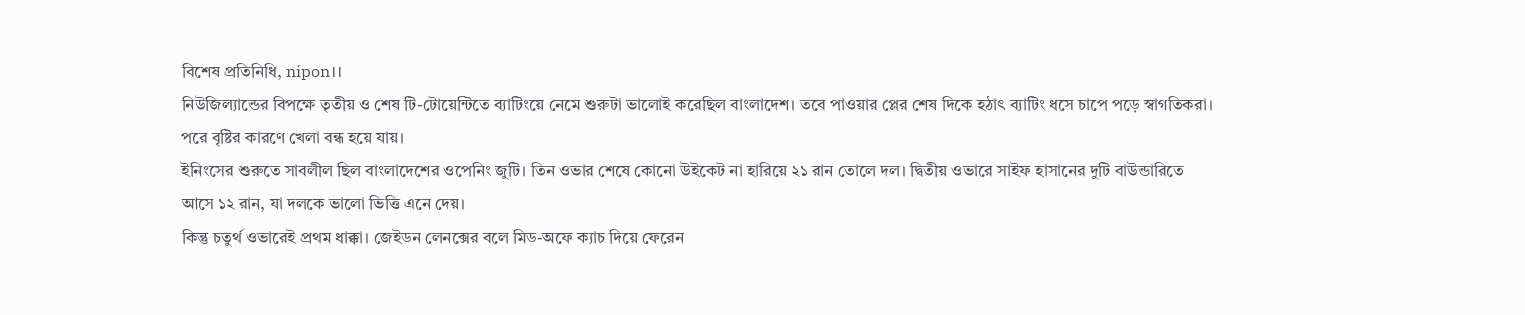বিশেষ প্রতিনিধি, nipon।।
নিউজিল্যান্ডের বিপক্ষে তৃতীয় ও শেষ টি-টোয়েন্টিতে ব্যাটিংয়ে নেমে শুরুটা ভালোই করেছিল বাংলাদেশ। তবে পাওয়ার প্লের শেষ দিকে হঠাৎ ব্যাটিং ধসে চাপে পড়ে স্বাগতিকরা। পরে বৃষ্টির কারণে খেলা বন্ধ হয়ে যায়।
ইনিংসের শুরুতে সাবলীল ছিল বাংলাদেশের ওপেনিং জুটি। তিন ওভার শেষে কোনো উইকেট না হারিয়ে ২১ রান তোলে দল। দ্বিতীয় ওভারে সাইফ হাসানের দুটি বাউন্ডারিতে আসে ১২ রান, যা দলকে ভালো ভিত্তি এনে দেয়।
কিন্তু চতুর্থ ওভারেই প্রথম ধাক্কা। জেইডন লেনক্সের বলে মিড-অফে ক্যাচ দিয়ে ফেরেন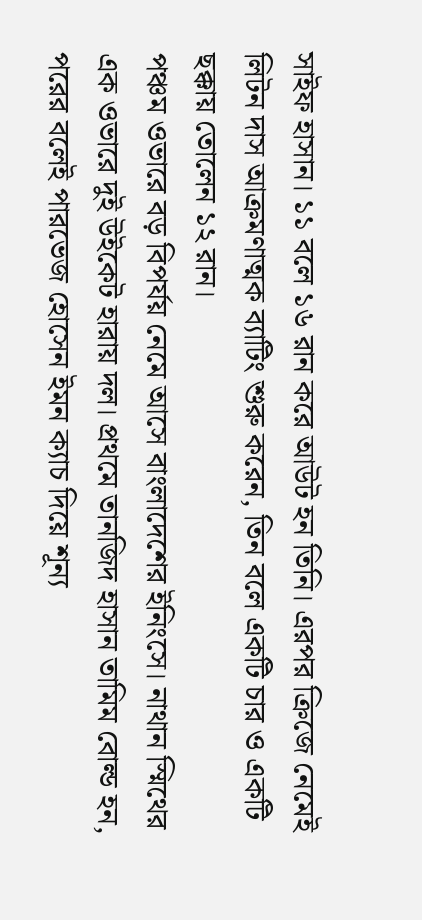সাইফ হাসান। ১১ বলে ১৬ রান করে আউট হন তিনি। এরপর ক্রিজে নেমেই লিটন দাস আক্রমণাত্মক ব্যাটিং শুরু করেন, তিন বলে একটি চার ও একটি ছক্কায় তোলেন ১২ রান।
পঞ্চম ওভারে বড় বিপর্যয় নেমে আসে বাংলাদেশের ইনিংসে। নাথান স্মিথের এক ওভারে দুই উইকেট হারায় দল। প্রথমে তানজিদ হাসান তামিম বোল্ড হন, পরের বলেই পারভেজ হোসেন ইমন ক্যাচ দিয়ে শূন্য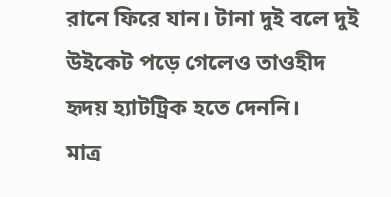রানে ফিরে যান। টানা দুই বলে দুই উইকেট পড়ে গেলেও তাওহীদ হৃদয় হ্যাটট্রিক হতে দেননি।
মাত্র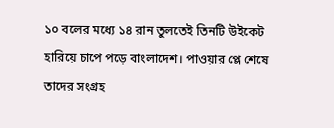১০ বলের মধ্যে ১৪ রান তুলতেই তিনটি উইকেট হারিয়ে চাপে পড়ে বাংলাদেশ। পাওয়ার প্লে শেষে তাদের সংগ্রহ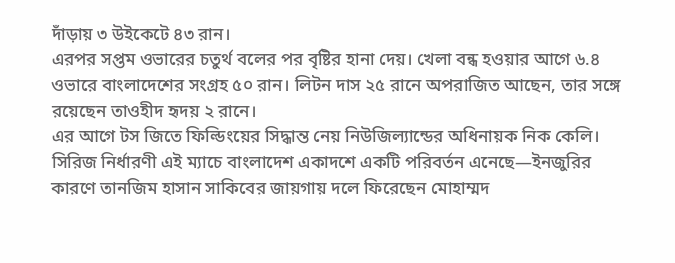দাঁড়ায় ৩ উইকেটে ৪৩ রান।
এরপর সপ্তম ওভারের চতুর্থ বলের পর বৃষ্টির হানা দেয়। খেলা বন্ধ হওয়ার আগে ৬.৪ ওভারে বাংলাদেশের সংগ্রহ ৫০ রান। লিটন দাস ২৫ রানে অপরাজিত আছেন, তার সঙ্গে রয়েছেন তাওহীদ হৃদয় ২ রানে।
এর আগে টস জিতে ফিল্ডিংয়ের সিদ্ধান্ত নেয় নিউজিল্যান্ডের অধিনায়ক নিক কেলি। সিরিজ নির্ধারণী এই ম্যাচে বাংলাদেশ একাদশে একটি পরিবর্তন এনেছে—ইনজুরির কারণে তানজিম হাসান সাকিবের জায়গায় দলে ফিরেছেন মোহাম্মদ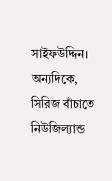সাইফউদ্দিন।
অন্যদিকে, সিরিজ বাঁচাতে নিউজিল্যান্ড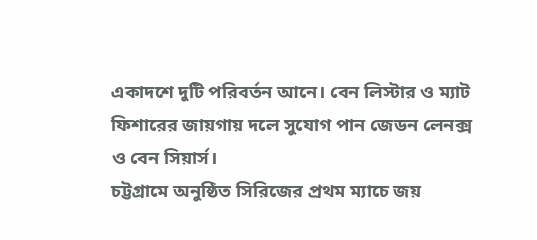একাদশে দুটি পরিবর্তন আনে। বেন লিস্টার ও ম্যাট ফিশারের জায়গায় দলে সুযোগ পান জেডন লেনক্স ও বেন সিয়ার্স।
চট্টগ্রামে অনুষ্ঠিত সিরিজের প্রথম ম্যাচে জয়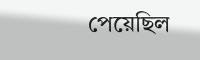পেয়েছিল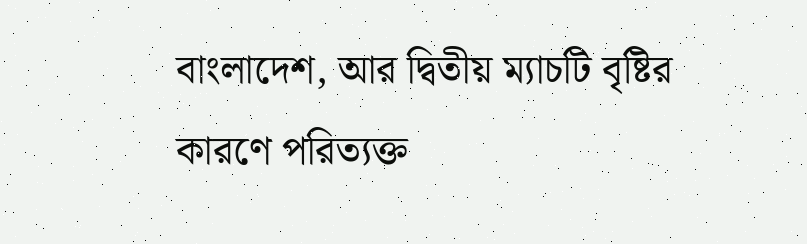বাংলাদেশ, আর দ্বিতীয় ম্যাচটি বৃষ্টির কারণে পরিত্যক্ত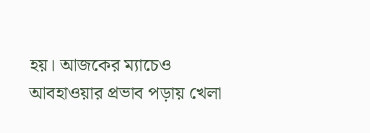হয়। আজকের ম্যাচেও আবহাওয়ার প্রভাব পড়ায় খেলা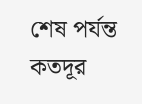শেষ পর্যন্ত কতদূর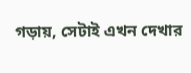গড়ায়, সেটাই এখন দেখার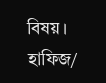বিষয়।
হাফিজ/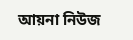আয়না নিউজ